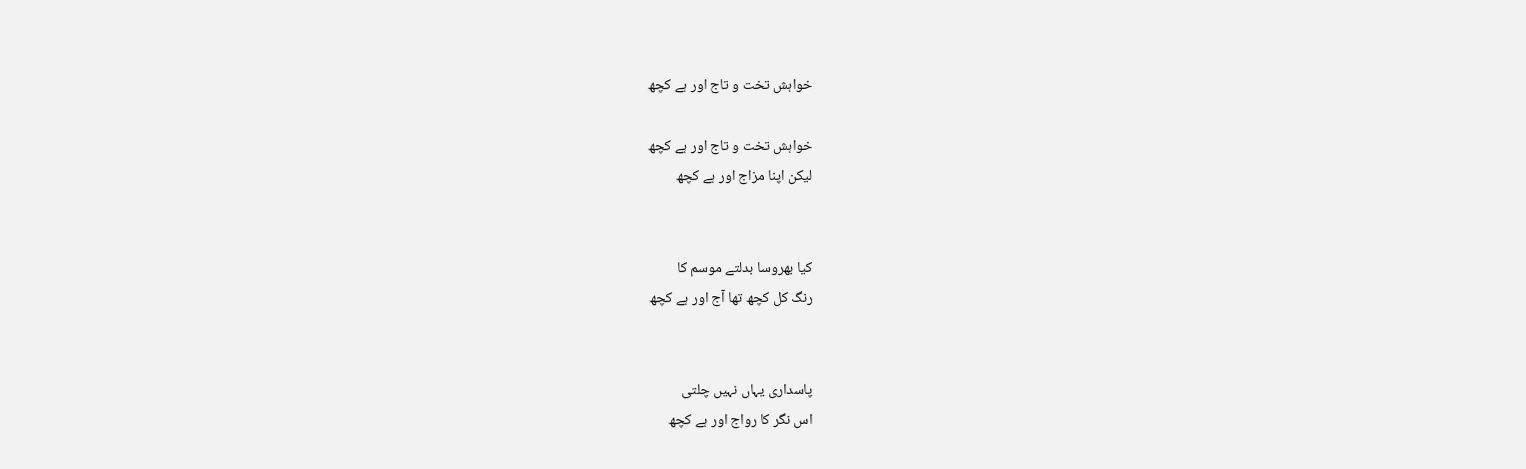خواہش تخت و تاج اور ہے کچھ

خواہش تخت و تاج اور ہے کچھ
لیکن اپنا مزاج اور ہے کچھ


کیا بھروسا بدلتے موسم کا
رنگ کل کچھ تھا آج اور ہے کچھ


پاسداری یہاں نہیں چلتی
اس نگر کا رواج اور ہے کچھ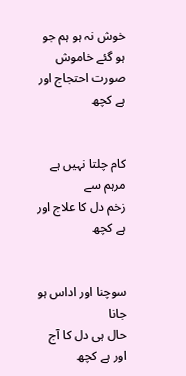خوش نہ ہو ہم جو ہو گئے خاموش
صورت احتجاج اور ہے کچھ


کام چلتا نہیں ہے مرہم سے
زخم دل کا علاج اور ہے کچھ


سوچنا اور اداس ہو جانا
حال ہی دل کا آج اور ہے کچھ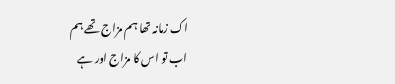اک زمانہ تھا ہم مزاج تھے ہم
اب تو اس کا مزاج اور ہے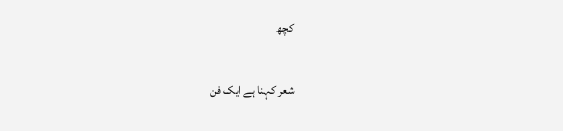کچھ


شعر کہنا ہے ایک فن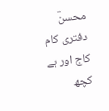محسنؔ
دفتری کام کاج اور ہے کچھ